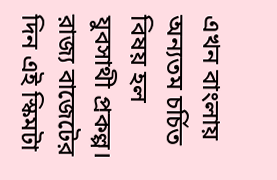এখন বাংলায় অন্যতম চর্চিত বিষয় হল যুবসাথী প্রকল্প। রাজ্য বাজেটের দিন এই স্কিমটা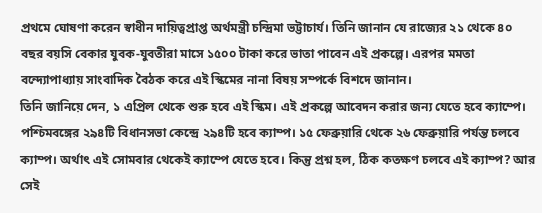প্রথমে ঘোষণা করেন স্বাধীন দায়িত্বপ্রাপ্ত অর্থমন্ত্রী চন্দ্রিমা ভট্টাচার্য। তিনি জানান যে রাজ্যের ২১ থেকে ৪০ বছর বয়সি বেকার যুবক-যুবতীরা মাসে ১৫০০ টাকা করে ভাতা পাবেন এই প্রকল্পে। এরপর মমতা বন্দ্যোপাধ্যায় সাংবাদিক বৈঠক করে এই স্কিমের নানা বিষয় সম্পর্কে বিশদে জানান।
তিনি জানিয়ে দেন, ১ এপ্রিল থেকে শুরু হবে এই স্কিম। এই প্রকল্পে আবেদন করার জন্য যেতে হবে ক্যাম্পে। পশ্চিমবঙ্গের ২৯৪টি বিধানসভা কেন্দ্রে ২৯৪টি হবে ক্যাম্প। ১৫ ফেব্রুয়ারি থেকে ২৬ ফেব্রুয়ারি পর্যন্ত চলবে ক্যাম্প। অর্থাৎ এই সোমবার থেকেই ক্যাম্পে যেতে হবে। কিন্তু প্রশ্ন হল, ঠিক কতক্ষণ চলবে এই ক্যাম্প? আর সেই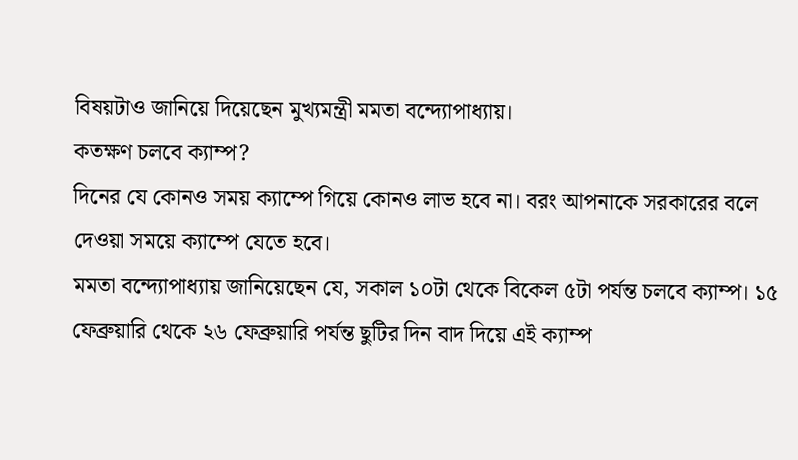বিষয়টাও জানিয়ে দিয়েছেন মুখ্যমন্ত্রী মমতা বন্দ্যোপাধ্যায়।
কতক্ষণ চলবে ক্যাম্প?
দিনের যে কোনও সময় ক্যাম্পে গিয়ে কোনও লাভ হবে না। বরং আপনাকে সরকারের বলে দেওয়া সময়ে ক্যাম্পে যেতে হবে।
মমতা বন্দ্যোপাধ্যায় জানিয়েছেন যে, সকাল ১০টা থেকে বিকেল ৫টা পর্যন্ত চলবে ক্যাম্প। ১৫ ফেব্রুয়ারি থেকে ২৬ ফেব্রুয়ারি পর্যন্ত ছুটির দিন বাদ দিয়ে এই ক্যাম্প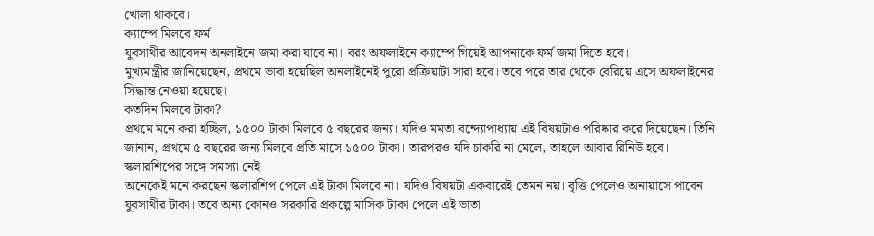খোলা থাকবে।
ক্যাম্পে মিলবে ফর্ম
যুবসাথীর আবেদন অনলাইনে জমা করা যাবে না। বরং অফলাইনে ক্যাম্পে গিয়েই আপনাকে ফর্ম জমা দিতে হবে।
মুখ্যমন্ত্রীর জানিয়েছেন, প্রথমে ভাবা হয়েছিল অনলাইনেই পুরো প্রক্রিয়াটা সারা হবে। তবে পরে তার থেকে বেরিয়ে এসে অফলাইনের সিদ্ধান্ত নেওয়া হয়েছে।
কতদিন মিলবে টাকা?
প্রথমে মনে করা হচ্ছিল, ১৫০০ টাকা মিলবে ৫ বছরের জন্য। যদিও মমতা বন্দ্যোপাধ্যায় এই বিষয়টাও পরিষ্কার করে দিয়েছেন। তিনি জানান, প্রথমে ৫ বছরের জন্য মিলবে প্রতি মাসে ১৫০০ টাকা। তারপরও যদি চাকরি না মেলে, তাহলে আবার রিনিউ হবে।
স্কলারশিপের সঙ্গে সমস্যা নেই
অনেকেই মনে করছেন স্কলারশিপ পেলে এই টাকা মিলবে না। যদিও বিষয়টা একবারেই তেমন নয়। বৃত্তি পেলেও অনায়াসে পাবেন যুবসাথীর টাকা। তবে অন্য কোনও সরকারি প্রকল্পে মাসিক টাকা পেলে এই ভাতা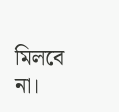মিলবে না।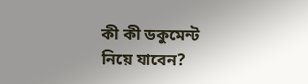কী কী ডকুমেন্ট নিয়ে যাবেন?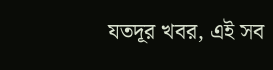যতদূর খবর, এই সব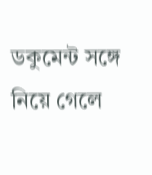ডকুমেন্ট সঙ্গে নিয়ে গেলে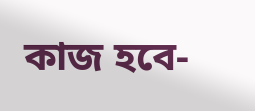কাজ হবে-